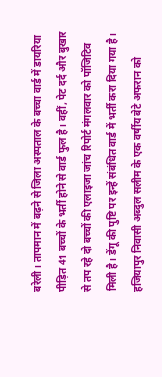बरेली। तापमान में बढ़ने से जिला अस्पताल के बच्चा वार्ड में डायरिया पीड़ित 41 बच्चों के भर्ती होने से वार्ड फुल है। वहीं, पेट दर्द और बुखार से तप रहे दो बच्चों की एलाइजा जांच रिपोर्ट मंगलवार को पॉजिटिव मिली है। डेंगू की पुष्टि पर इन्हें संबंधित वार्ड में भर्ती करा दिया गया है।
हजियापुर निवासी अब्दुल सलीम के एक वर्षीय बेटे अफरान को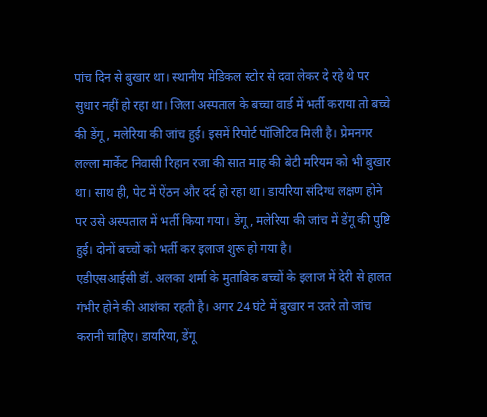पांच दिन से बुखार था। स्थानीय मेडिकल स्टोर से दवा लेकर दे रहे थे पर सुधार नहीं हो रहा था। जिला अस्पताल के बच्चा वार्ड में भर्ती कराया तो बच्चे की डेंगू, मलेरिया की जांच हुई। इसमें रिपोर्ट पॉजिटिव मिली है। प्रेमनगर लल्ला मार्केट निवासी रिहान रजा की सात माह की बेटी मरियम को भी बुखार था। साथ ही, पेट में ऐंठन और दर्द हो रहा था। डायरिया संदिग्ध लक्षण होने पर उसे अस्पताल में भर्ती किया गया। डेंगू, मलेरिया की जांच में डेंगू की पुष्टि हुई। दोनों बच्चों को भर्ती कर इलाज शुरू हो गया है।
एडीएसआईसी डॉ. अलका शर्मा के मुताबिक बच्चों के इलाज में देरी से हालत गंभीर होने की आशंका रहती है। अगर 24 घंटे में बुखार न उतरे तो जांच करानी चाहिए। डायरिया, डेंगू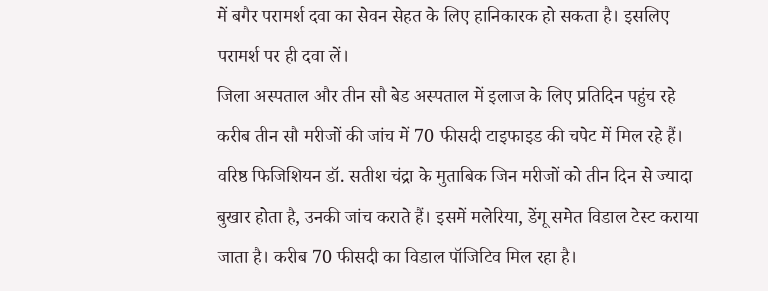में बगैर परामर्श दवा का सेवन सेहत के लिए हानिकारक हो सकता है। इसलिए परामर्श पर ही दवा लें।
जिला अस्पताल और तीन सौ बेड अस्पताल में इलाज के लिए प्रतिदिन पहुंच रहे करीब तीन सौ मरीजों की जांच में 70 फीसदी टाइफाइड की चपेट में मिल रहे हैं। वरिष्ठ फिजिशियन डॉ. सतीश चंद्रा के मुताबिक जिन मरीजों को तीन दिन से ज्यादा बुखार होता है, उनकी जांच कराते हैं। इसमें मलेरिया, डेंगू समेत विडाल टेस्ट कराया जाता है। करीब 70 फीसदी का विडाल पॉजिटिव मिल रहा है।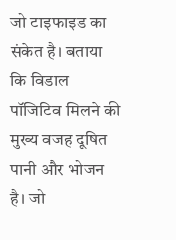जो टाइफाइड का संकेत है। बताया कि विडाल पॉजिटिव मिलने की मुख्य वजह दूषित पानी और भोजन है। जो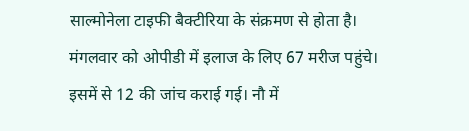साल्मोनेला टाइफी बैक्टीरिया के संक्रमण से होता है। मंगलवार को ओपीडी में इलाज के लिए 67 मरीज पहुंचे। इसमें से 12 की जांच कराई गई। नौ में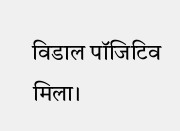विडाल पॉजिटिव मिला।